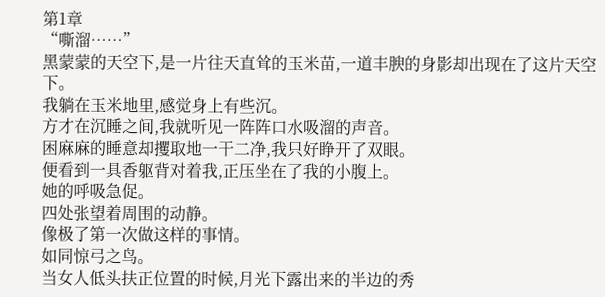第1章
“嘶溜……”
黑蒙蒙的天空下,是一片往天直耸的玉米苗,一道丰腴的身影却出现在了这片天空下。
我躺在玉米地里,感觉身上有些沉。
方才在沉睡之间,我就听见一阵阵口水吸溜的声音。
困麻麻的睡意却攫取地一干二净,我只好睁开了双眼。
便看到一具香躯背对着我,正压坐在了我的小腹上。
她的呼吸急促。
四处张望着周围的动静。
像极了第一次做这样的事情。
如同惊弓之鸟。
当女人低头扶正位置的时候,月光下露出来的半边的秀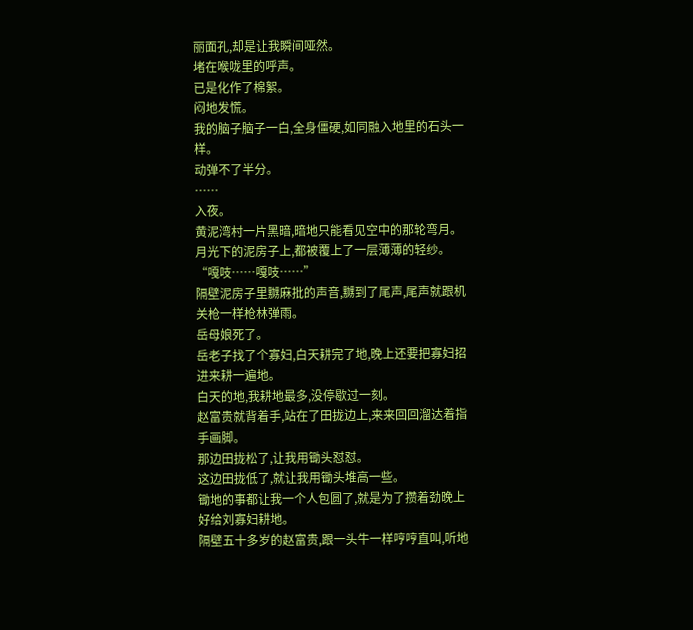丽面孔,却是让我瞬间哑然。
堵在喉咙里的呼声。
已是化作了棉絮。
闷地发慌。
我的脑子脑子一白,全身僵硬,如同融入地里的石头一样。
动弹不了半分。
……
入夜。
黄泥湾村一片黑暗,暗地只能看见空中的那轮弯月。
月光下的泥房子上,都被覆上了一层薄薄的轻纱。
“嘎吱……嘎吱……”
隔壁泥房子里嬲麻批的声音,嬲到了尾声,尾声就跟机关枪一样枪林弹雨。
岳母娘死了。
岳老子找了个寡妇,白天耕完了地,晚上还要把寡妇招进来耕一遍地。
白天的地,我耕地最多,没停歇过一刻。
赵富贵就背着手,站在了田拢边上,来来回回溜达着指手画脚。
那边田拢松了,让我用锄头怼怼。
这边田拢低了,就让我用锄头堆高一些。
锄地的事都让我一个人包圆了,就是为了攒着劲晚上好给刘寡妇耕地。
隔壁五十多岁的赵富贵,跟一头牛一样哼哼直叫,听地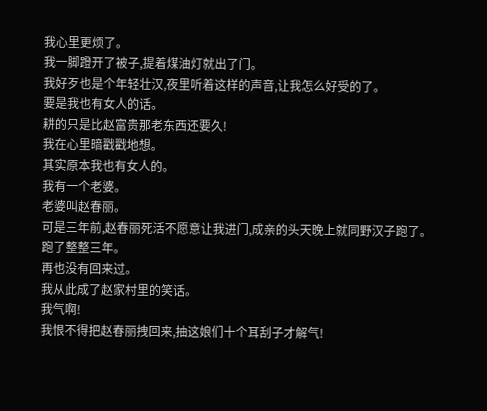我心里更烦了。
我一脚蹬开了被子,提着煤油灯就出了门。
我好歹也是个年轻壮汉,夜里听着这样的声音,让我怎么好受的了。
要是我也有女人的话。
耕的只是比赵富贵那老东西还要久!
我在心里暗戳戳地想。
其实原本我也有女人的。
我有一个老婆。
老婆叫赵春丽。
可是三年前,赵春丽死活不愿意让我进门,成亲的头天晚上就同野汉子跑了。
跑了整整三年。
再也没有回来过。
我从此成了赵家村里的笑话。
我气啊!
我恨不得把赵春丽拽回来,抽这娘们十个耳刮子才解气!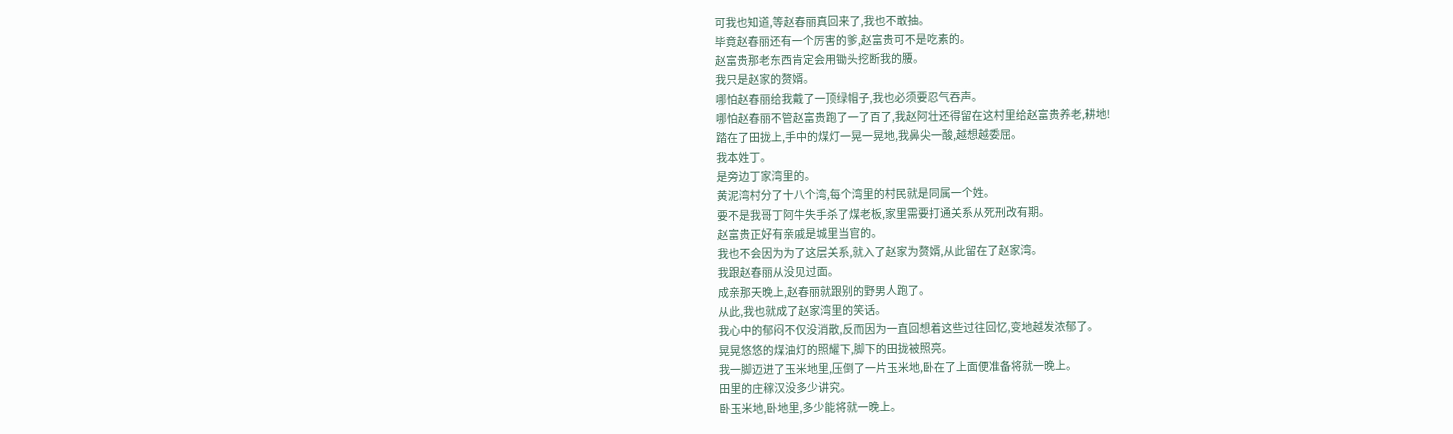可我也知道,等赵春丽真回来了,我也不敢抽。
毕竟赵春丽还有一个厉害的爹,赵富贵可不是吃素的。
赵富贵那老东西肯定会用锄头挖断我的腰。
我只是赵家的赘婿。
哪怕赵春丽给我戴了一顶绿帽子,我也必须要忍气吞声。
哪怕赵春丽不管赵富贵跑了一了百了,我赵阿壮还得留在这村里给赵富贵养老,耕地!
踏在了田拢上,手中的煤灯一晃一晃地,我鼻尖一酸,越想越委屈。
我本姓丁。
是旁边丁家湾里的。
黄泥湾村分了十八个湾,每个湾里的村民就是同属一个姓。
要不是我哥丁阿牛失手杀了煤老板,家里需要打通关系从死刑改有期。
赵富贵正好有亲戚是城里当官的。
我也不会因为为了这层关系,就入了赵家为赘婿,从此留在了赵家湾。
我跟赵春丽从没见过面。
成亲那天晚上,赵春丽就跟别的野男人跑了。
从此,我也就成了赵家湾里的笑话。
我心中的郁闷不仅没消散,反而因为一直回想着这些过往回忆,变地越发浓郁了。
晃晃悠悠的煤油灯的照耀下,脚下的田拢被照亮。
我一脚迈进了玉米地里,压倒了一片玉米地,卧在了上面便准备将就一晚上。
田里的庄稼汉没多少讲究。
卧玉米地,卧地里,多少能将就一晚上。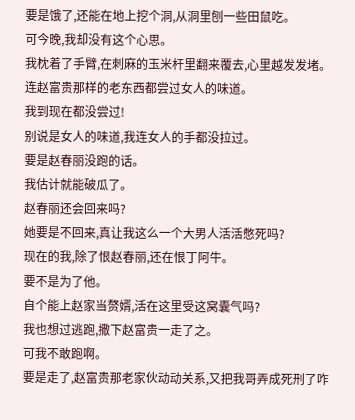要是饿了,还能在地上挖个洞,从洞里刨一些田鼠吃。
可今晚,我却没有这个心思。
我枕着了手臂,在刺麻的玉米杆里翻来覆去,心里越发发堵。
连赵富贵那样的老东西都尝过女人的味道。
我到现在都没尝过!
别说是女人的味道,我连女人的手都没拉过。
要是赵春丽没跑的话。
我估计就能破瓜了。
赵春丽还会回来吗?
她要是不回来,真让我这么一个大男人活活憋死吗?
现在的我,除了恨赵春丽,还在恨丁阿牛。
要不是为了他。
自个能上赵家当赘婿,活在这里受这窝囊气吗?
我也想过逃跑,撒下赵富贵一走了之。
可我不敢跑啊。
要是走了,赵富贵那老家伙动动关系,又把我哥弄成死刑了咋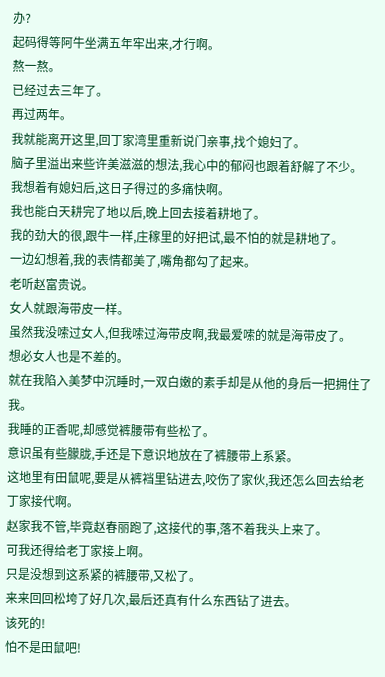办?
起码得等阿牛坐满五年牢出来,才行啊。
熬一熬。
已经过去三年了。
再过两年。
我就能离开这里,回丁家湾里重新说门亲事,找个媳妇了。
脑子里溢出来些许美滋滋的想法,我心中的郁闷也跟着舒解了不少。
我想着有媳妇后,这日子得过的多痛快啊。
我也能白天耕完了地以后,晚上回去接着耕地了。
我的劲大的很,跟牛一样,庄稼里的好把试,最不怕的就是耕地了。
一边幻想着,我的表情都美了,嘴角都勾了起来。
老听赵富贵说。
女人就跟海带皮一样。
虽然我没嗦过女人,但我嗦过海带皮啊,我最爱嗦的就是海带皮了。
想必女人也是不差的。
就在我陷入美梦中沉睡时,一双白嫩的素手却是从他的身后一把拥住了我。
我睡的正香呢,却感觉裤腰带有些松了。
意识虽有些朦胧,手还是下意识地放在了裤腰带上系紧。
这地里有田鼠呢,要是从裤裆里钻进去,咬伤了家伙,我还怎么回去给老丁家接代啊。
赵家我不管,毕竟赵春丽跑了,这接代的事,落不着我头上来了。
可我还得给老丁家接上啊。
只是没想到这系紧的裤腰带,又松了。
来来回回松垮了好几次,最后还真有什么东西钻了进去。
该死的!
怕不是田鼠吧!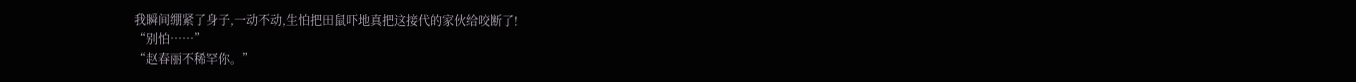我瞬间绷紧了身子,一动不动,生怕把田鼠吓地真把这接代的家伙给咬断了!
“别怕……”
“赵春丽不稀罕你。”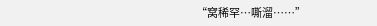“窝稀罕…嘶溜……”